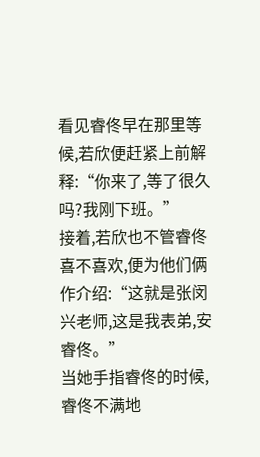看见睿佟早在那里等候,若欣便赶紧上前解释:“你来了,等了很久吗?我刚下班。”
接着,若欣也不管睿佟喜不喜欢,便为他们俩作介绍:“这就是张闵兴老师,这是我表弟,安睿佟。”
当她手指睿佟的时候,睿佟不满地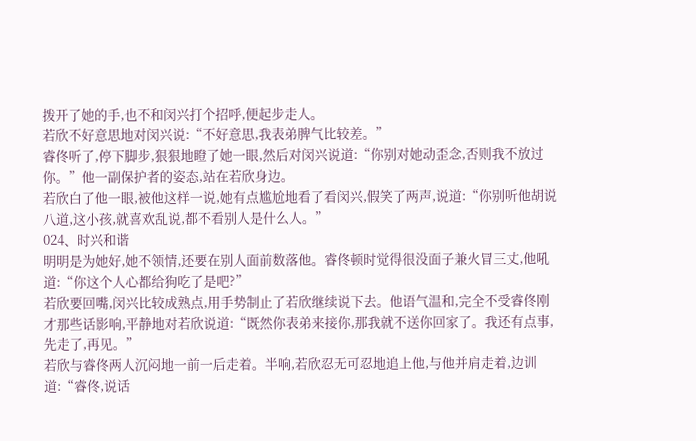拨开了她的手,也不和闵兴打个招呼,便起步走人。
若欣不好意思地对闵兴说:“不好意思,我表弟脾气比较差。”
睿佟听了,停下脚步,狠狠地瞪了她一眼,然后对闵兴说道:“你别对她动歪念,否则我不放过你。”他一副保护者的姿态,站在若欣身边。
若欣白了他一眼,被他这样一说,她有点尴尬地看了看闵兴,假笑了两声,说道:“你别听他胡说八道,这小孩,就喜欢乱说,都不看别人是什么人。”
024、时兴和谐
明明是为她好,她不领情,还要在别人面前数落他。睿佟顿时觉得很没面子兼火冒三丈,他吼道:“你这个人心都给狗吃了是吧?”
若欣要回嘴,闵兴比较成熟点,用手势制止了若欣继续说下去。他语气温和,完全不受睿佟刚才那些话影响,平静地对若欣说道:“既然你表弟来接你,那我就不送你回家了。我还有点事,先走了,再见。”
若欣与睿佟两人沉闷地一前一后走着。半响,若欣忍无可忍地追上他,与他并肩走着,边训道:“睿佟,说话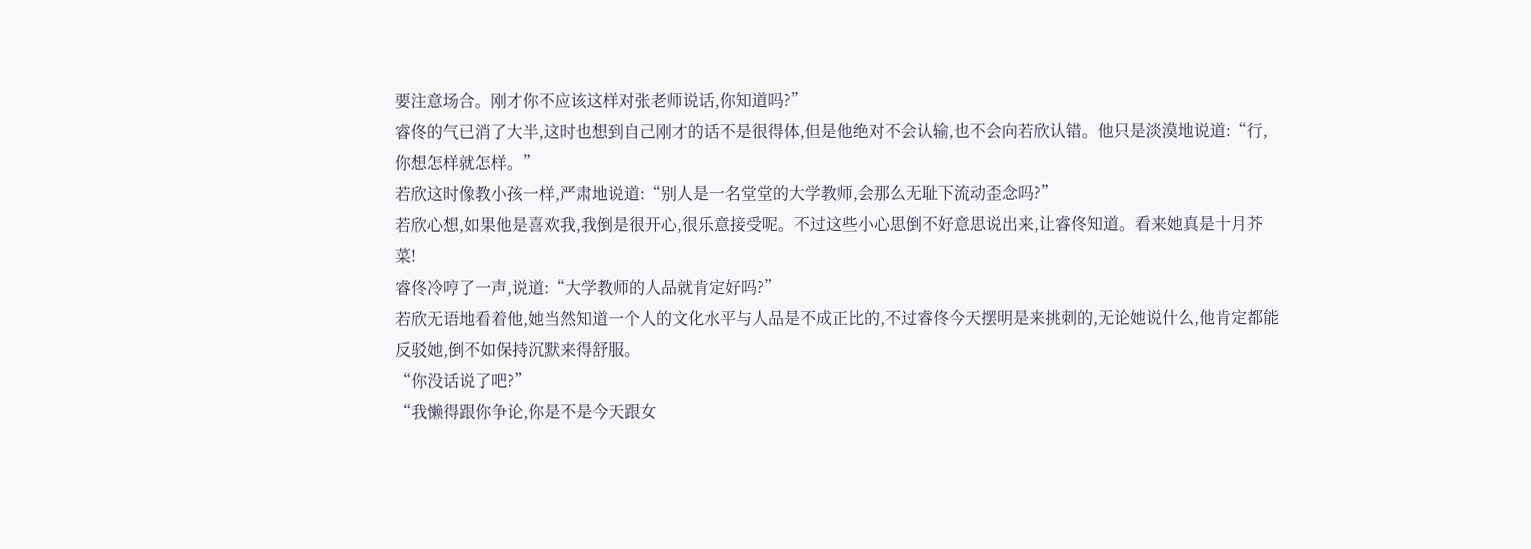要注意场合。刚才你不应该这样对张老师说话,你知道吗?”
睿佟的气已消了大半,这时也想到自己刚才的话不是很得体,但是他绝对不会认输,也不会向若欣认错。他只是淡漠地说道:“行,你想怎样就怎样。”
若欣这时像教小孩一样,严肃地说道:“别人是一名堂堂的大学教师,会那么无耻下流动歪念吗?”
若欣心想,如果他是喜欢我,我倒是很开心,很乐意接受呢。不过这些小心思倒不好意思说出来,让睿佟知道。看来她真是十月芥菜!
睿佟冷哼了一声,说道:“大学教师的人品就肯定好吗?”
若欣无语地看着他,她当然知道一个人的文化水平与人品是不成正比的,不过睿佟今天摆明是来挑刺的,无论她说什么,他肯定都能反驳她,倒不如保持沉默来得舒服。
“你没话说了吧?”
“我懒得跟你争论,你是不是今天跟女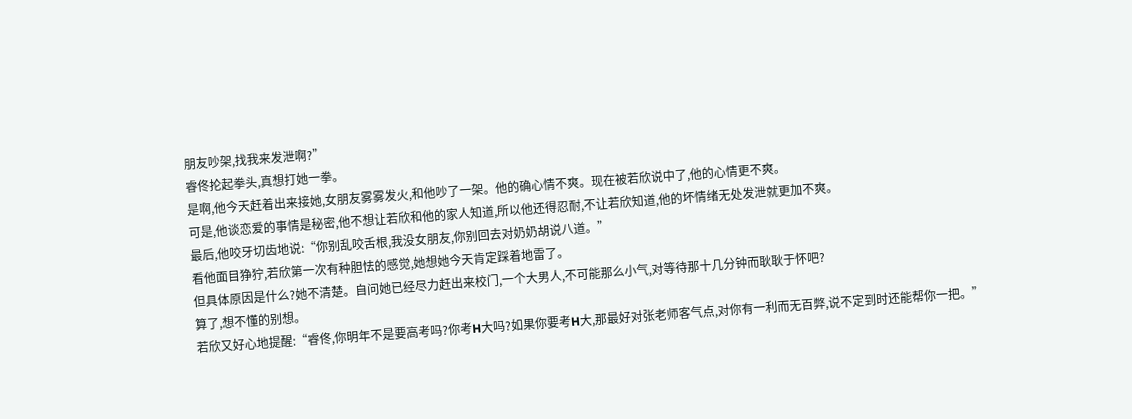朋友吵架,找我来发泄啊?”
睿佟抡起拳头,真想打她一拳。
是啊,他今天赶着出来接她,女朋友雾雾发火,和他吵了一架。他的确心情不爽。现在被若欣说中了,他的心情更不爽。
可是,他谈恋爱的事情是秘密,他不想让若欣和他的家人知道,所以他还得忍耐,不让若欣知道,他的坏情绪无处发泄就更加不爽。
最后,他咬牙切齿地说:“你别乱咬舌根,我没女朋友,你别回去对奶奶胡说八道。”
看他面目狰狞,若欣第一次有种胆怯的感觉,她想她今天肯定踩着地雷了。
但具体原因是什么?她不清楚。自问她已经尽力赶出来校门,一个大男人,不可能那么小气,对等待那十几分钟而耿耿于怀吧?
算了,想不懂的别想。
若欣又好心地提醒:“睿佟,你明年不是要高考吗?你考H大吗?如果你要考H大,那最好对张老师客气点,对你有一利而无百弊,说不定到时还能帮你一把。”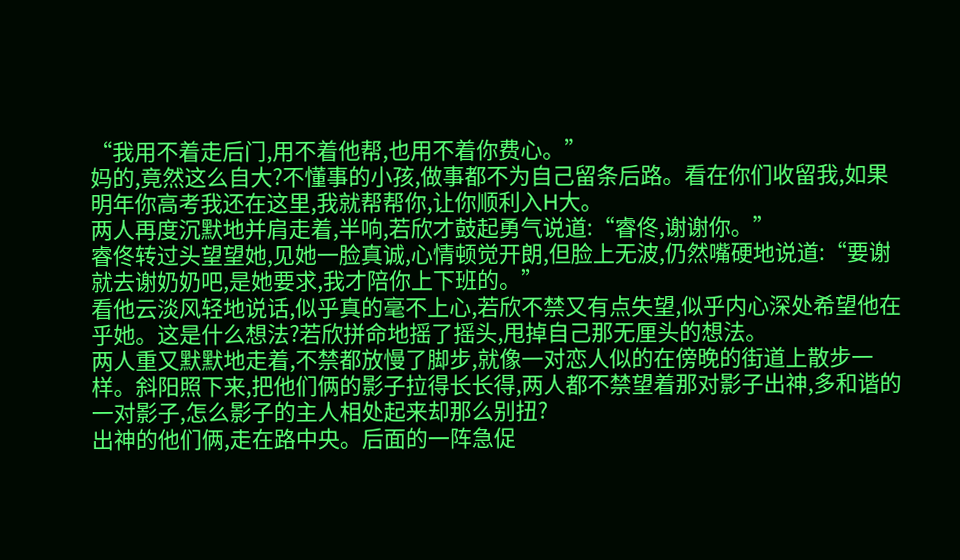“我用不着走后门,用不着他帮,也用不着你费心。”
妈的,竟然这么自大?不懂事的小孩,做事都不为自己留条后路。看在你们收留我,如果明年你高考我还在这里,我就帮帮你,让你顺利入H大。
两人再度沉默地并肩走着,半响,若欣才鼓起勇气说道:“睿佟,谢谢你。”
睿佟转过头望望她,见她一脸真诚,心情顿觉开朗,但脸上无波,仍然嘴硬地说道:“要谢就去谢奶奶吧,是她要求,我才陪你上下班的。”
看他云淡风轻地说话,似乎真的毫不上心,若欣不禁又有点失望,似乎内心深处希望他在乎她。这是什么想法?若欣拼命地摇了摇头,甩掉自己那无厘头的想法。
两人重又默默地走着,不禁都放慢了脚步,就像一对恋人似的在傍晚的街道上散步一样。斜阳照下来,把他们俩的影子拉得长长得,两人都不禁望着那对影子出神,多和谐的一对影子,怎么影子的主人相处起来却那么别扭?
出神的他们俩,走在路中央。后面的一阵急促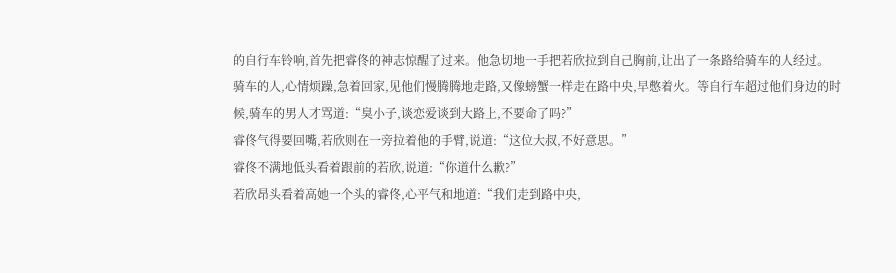的自行车铃响,首先把睿佟的神志惊醒了过来。他急切地一手把若欣拉到自己胸前,让出了一条路给骑车的人经过。
骑车的人,心情烦躁,急着回家,见他们慢腾腾地走路,又像螃蟹一样走在路中央,早憋着火。等自行车超过他们身边的时候,骑车的男人才骂道:“臭小子,谈恋爱谈到大路上,不要命了吗?”
睿佟气得要回嘴,若欣则在一旁拉着他的手臂,说道:“这位大叔,不好意思。”
睿佟不满地低头看着跟前的若欣,说道:“你道什么歉?”
若欣昂头看着高她一个头的睿佟,心平气和地道:“我们走到路中央,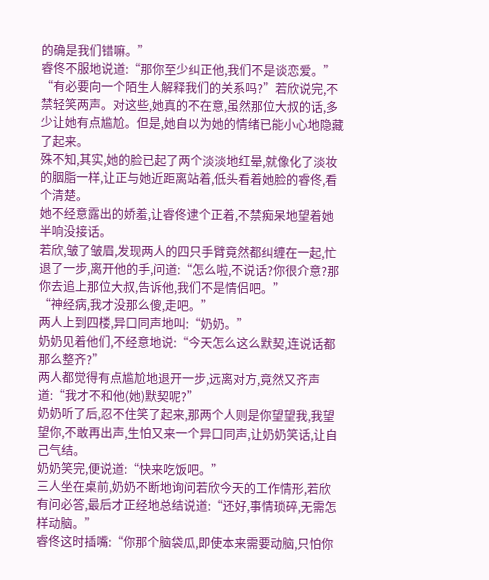的确是我们错嘛。”
睿佟不服地说道:“那你至少纠正他,我们不是谈恋爱。”
“有必要向一个陌生人解释我们的关系吗?”若欣说完,不禁轻笑两声。对这些,她真的不在意,虽然那位大叔的话,多少让她有点尴尬。但是,她自以为她的情绪已能小心地隐藏了起来。
殊不知,其实,她的脸已起了两个淡淡地红晕,就像化了淡妆的胭脂一样,让正与她近距离站着,低头看着她脸的睿佟,看个清楚。
她不经意露出的娇羞,让睿佟逮个正着,不禁痴呆地望着她半响没接话。
若欣,皱了皱眉,发现两人的四只手臂竟然都纠缠在一起,忙退了一步,离开他的手,问道:“怎么啦,不说话?你很介意?那你去追上那位大叔,告诉他,我们不是情侣吧。”
“神经病,我才没那么傻,走吧。”
两人上到四楼,异口同声地叫:“奶奶。”
奶奶见着他们,不经意地说:“今天怎么这么默契,连说话都那么整齐?”
两人都觉得有点尴尬地退开一步,远离对方,竟然又齐声道:“我才不和他(她)默契呢?”
奶奶听了后,忍不住笑了起来,那两个人则是你望望我,我望望你,不敢再出声,生怕又来一个异口同声,让奶奶笑话,让自己气结。
奶奶笑完,便说道:“快来吃饭吧。”
三人坐在桌前,奶奶不断地询问若欣今天的工作情形,若欣有问必答,最后才正经地总结说道:“还好,事情琐碎,无需怎样动脑。”
睿佟这时插嘴:“你那个脑袋瓜,即使本来需要动脑,只怕你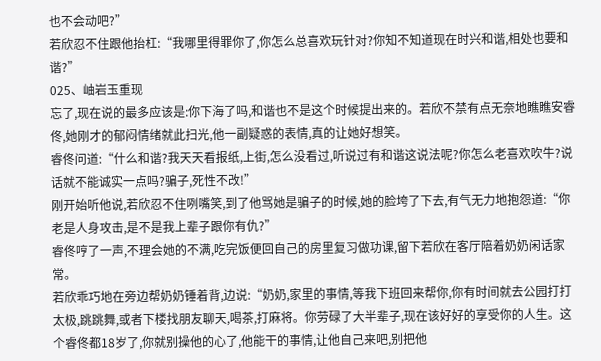也不会动吧?”
若欣忍不住跟他抬杠:“我哪里得罪你了,你怎么总喜欢玩针对?你知不知道现在时兴和谐,相处也要和谐?”
025、岫岩玉重现
忘了,现在说的最多应该是:你下海了吗,和谐也不是这个时候提出来的。若欣不禁有点无奈地瞧瞧安睿佟,她刚才的郁闷情绪就此扫光,他一副疑惑的表情,真的让她好想笑。
睿佟问道:“什么和谐?我天天看报纸,上街,怎么没看过,听说过有和谐这说法呢?你怎么老喜欢吹牛?说话就不能诚实一点吗?骗子,死性不改!”
刚开始听他说,若欣忍不住咧嘴笑,到了他骂她是骗子的时候,她的脸垮了下去,有气无力地抱怨道:“你老是人身攻击,是不是我上辈子跟你有仇?”
睿佟哼了一声,不理会她的不满,吃完饭便回自己的房里复习做功课,留下若欣在客厅陪着奶奶闲话家常。
若欣乖巧地在旁边帮奶奶锤着背,边说:“奶奶,家里的事情,等我下班回来帮你,你有时间就去公园打打太极,跳跳舞,或者下楼找朋友聊天,喝茶,打麻将。你劳碌了大半辈子,现在该好好的享受你的人生。这个睿佟都18岁了,你就别操他的心了,他能干的事情,让他自己来吧,别把他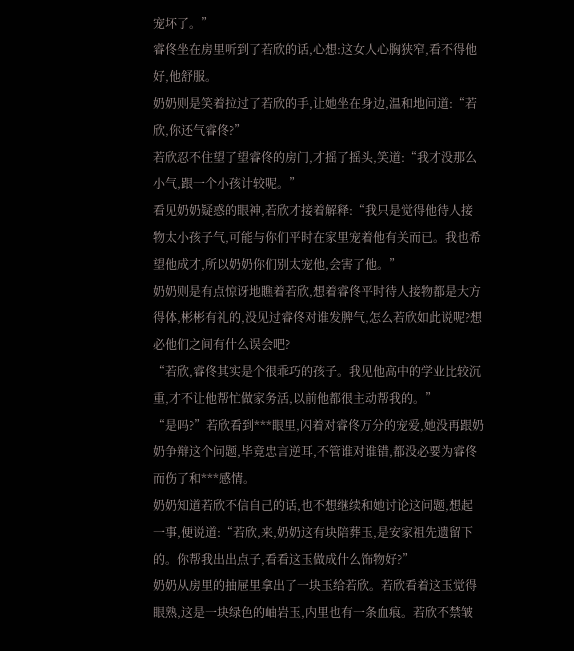宠坏了。”
睿佟坐在房里听到了若欣的话,心想:这女人心胸狭窄,看不得他好,他舒服。
奶奶则是笑着拉过了若欣的手,让她坐在身边,温和地问道:“若欣,你还气睿佟?”
若欣忍不住望了望睿佟的房门,才摇了摇头,笑道:“我才没那么小气,跟一个小孩计较呢。”
看见奶奶疑惑的眼神,若欣才接着解释:“我只是觉得他待人接物太小孩子气,可能与你们平时在家里宠着他有关而已。我也希望他成才,所以奶奶你们别太宠他,会害了他。”
奶奶则是有点惊讶地瞧着若欣,想着睿佟平时待人接物都是大方得体,彬彬有礼的,没见过睿佟对谁发脾气,怎么若欣如此说呢?想必他们之间有什么误会吧?
“若欣,睿佟其实是个很乖巧的孩子。我见他高中的学业比较沉重,才不让他帮忙做家务活,以前他都很主动帮我的。”
“是吗?”若欣看到***眼里,闪着对睿佟万分的宠爱,她没再跟奶奶争辩这个问题,毕竟忠言逆耳,不管谁对谁错,都没必要为睿佟而伤了和***感情。
奶奶知道若欣不信自己的话,也不想继续和她讨论这问题,想起一事,便说道:“若欣,来,奶奶这有块陪葬玉,是安家祖先遗留下的。你帮我出出点子,看看这玉做成什么饰物好?”
奶奶从房里的抽屉里拿出了一块玉给若欣。若欣看着这玉觉得眼熟,这是一块绿色的岫岩玉,内里也有一条血痕。若欣不禁皱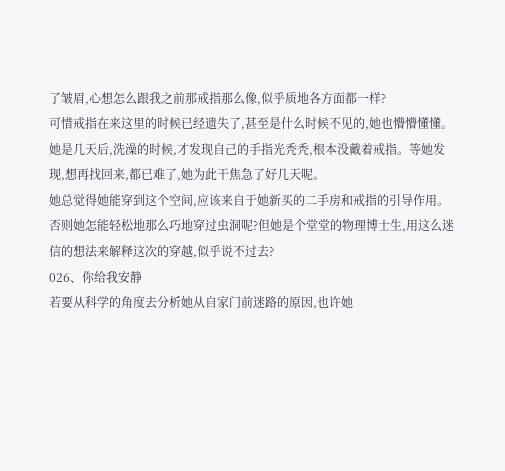了皱眉,心想怎么跟我之前那戒指那么像,似乎质地各方面都一样?
可惜戒指在来这里的时候已经遗失了,甚至是什么时候不见的,她也懵懵懂懂。她是几天后,洗澡的时候,才发现自己的手指光秃秃,根本没戴着戒指。等她发现,想再找回来,都已难了,她为此干焦急了好几天呢。
她总觉得她能穿到这个空间,应该来自于她新买的二手房和戒指的引导作用。否则她怎能轻松地那么巧地穿过虫洞呢?但她是个堂堂的物理博士生,用这么迷信的想法来解释这次的穿越,似乎说不过去?
026、你给我安静
若要从科学的角度去分析她从自家门前迷路的原因,也许她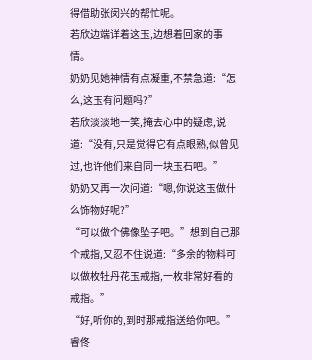得借助张闵兴的帮忙呢。
若欣边端详着这玉,边想着回家的事情。
奶奶见她神情有点凝重,不禁急道:“怎么,这玉有问题吗?”
若欣淡淡地一笑,掩去心中的疑虑,说道:“没有,只是觉得它有点眼熟,似曾见过,也许他们来自同一块玉石吧。”
奶奶又再一次问道:“嗯,你说这玉做什么饰物好呢?”
“可以做个佛像坠子吧。”想到自己那个戒指,又忍不住说道:“多余的物料可以做枚牡丹花玉戒指,一枚非常好看的戒指。”
“好,听你的,到时那戒指送给你吧。”
睿佟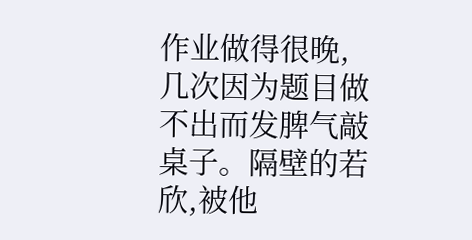作业做得很晚,几次因为题目做不出而发脾气敲桌子。隔壁的若欣,被他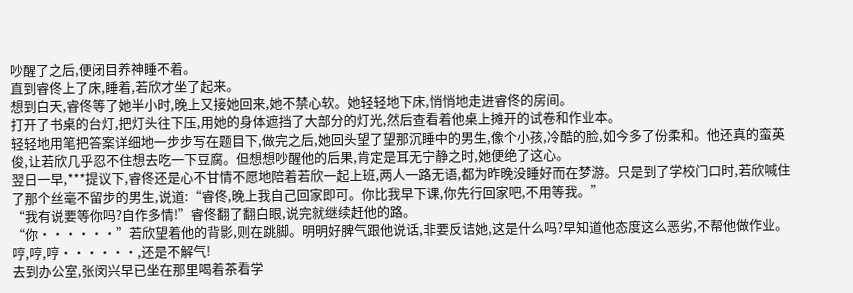吵醒了之后,便闭目养神睡不着。
直到睿佟上了床,睡着,若欣才坐了起来。
想到白天,睿佟等了她半小时,晚上又接她回来,她不禁心软。她轻轻地下床,悄悄地走进睿佟的房间。
打开了书桌的台灯,把灯头往下压,用她的身体遮挡了大部分的灯光,然后查看着他桌上摊开的试卷和作业本。
轻轻地用笔把答案详细地一步步写在题目下,做完之后,她回头望了望那沉睡中的男生,像个小孩,冷酷的脸,如今多了份柔和。他还真的蛮英俊,让若欣几乎忍不住想去吃一下豆腐。但想想吵醒他的后果,肯定是耳无宁静之时,她便绝了这心。
翌日一早,***提议下,睿佟还是心不甘情不愿地陪着若欣一起上班,两人一路无语,都为昨晚没睡好而在梦游。只是到了学校门口时,若欣喊住了那个丝毫不留步的男生,说道:“睿佟,晚上我自己回家即可。你比我早下课,你先行回家吧,不用等我。”
“我有说要等你吗?自作多情!”睿佟翻了翻白眼,说完就继续赶他的路。
“你······”若欣望着他的背影,则在跳脚。明明好脾气跟他说话,非要反诘她,这是什么吗?早知道他态度这么恶劣,不帮他做作业。哼,哼,哼······,还是不解气!
去到办公室,张闵兴早已坐在那里喝着茶看学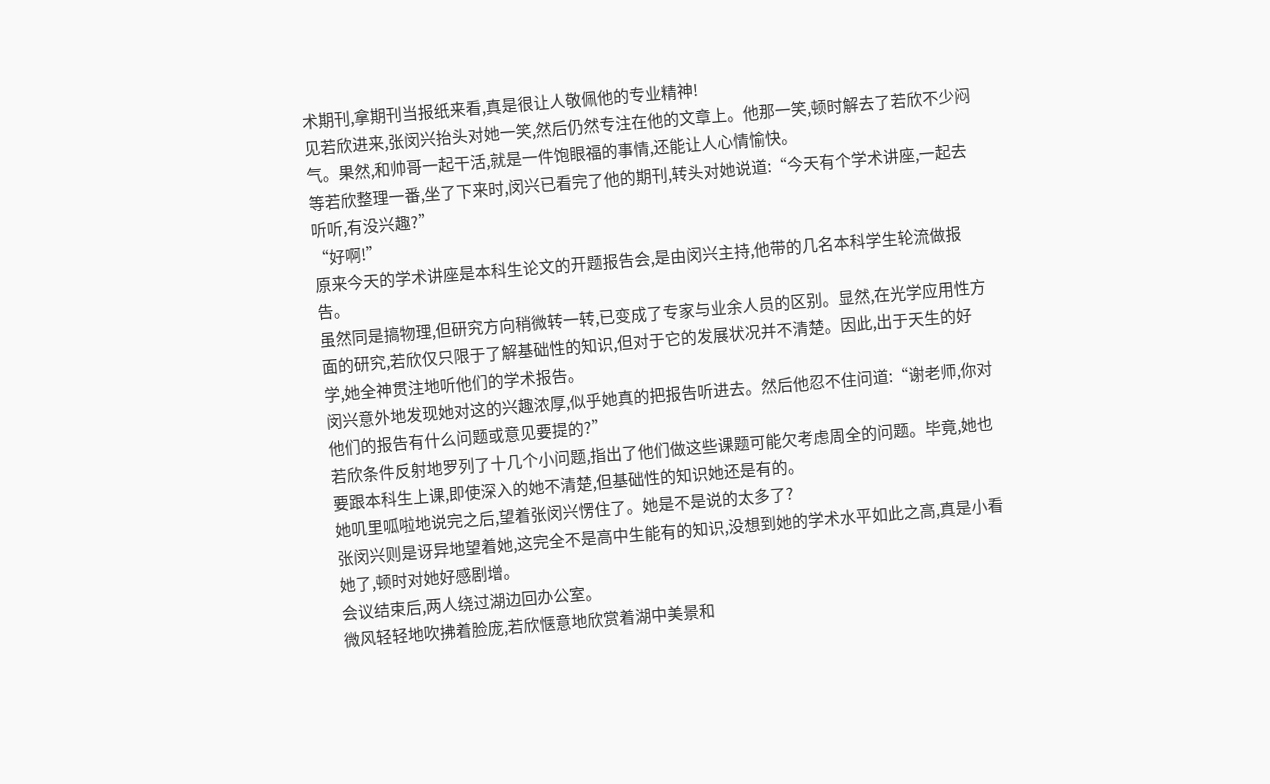术期刊,拿期刊当报纸来看,真是很让人敬佩他的专业精神!
见若欣进来,张闵兴抬头对她一笑,然后仍然专注在他的文章上。他那一笑,顿时解去了若欣不少闷气。果然,和帅哥一起干活,就是一件饱眼福的事情,还能让人心情愉快。
等若欣整理一番,坐了下来时,闵兴已看完了他的期刊,转头对她说道:“今天有个学术讲座,一起去听听,有没兴趣?”
“好啊!”
原来今天的学术讲座是本科生论文的开题报告会,是由闵兴主持,他带的几名本科学生轮流做报告。
虽然同是搞物理,但研究方向稍微转一转,已变成了专家与业余人员的区别。显然,在光学应用性方面的研究,若欣仅只限于了解基础性的知识,但对于它的发展状况并不清楚。因此,出于天生的好学,她全神贯注地听他们的学术报告。
闵兴意外地发现她对这的兴趣浓厚,似乎她真的把报告听进去。然后他忍不住问道:“谢老师,你对他们的报告有什么问题或意见要提的?”
若欣条件反射地罗列了十几个小问题,指出了他们做这些课题可能欠考虑周全的问题。毕竟,她也要跟本科生上课,即使深入的她不清楚,但基础性的知识她还是有的。
她叽里呱啦地说完之后,望着张闵兴愣住了。她是不是说的太多了?
张闵兴则是讶异地望着她,这完全不是高中生能有的知识,没想到她的学术水平如此之高,真是小看她了,顿时对她好感剧增。
会议结束后,两人绕过湖边回办公室。
微风轻轻地吹拂着脸庞,若欣惬意地欣赏着湖中美景和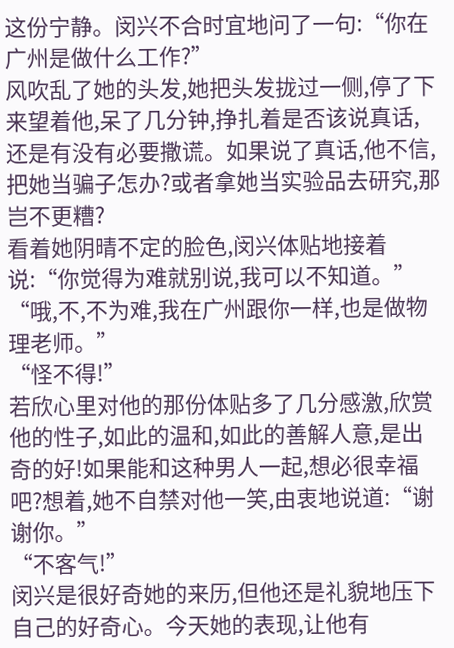这份宁静。闵兴不合时宜地问了一句:“你在广州是做什么工作?”
风吹乱了她的头发,她把头发拢过一侧,停了下来望着他,呆了几分钟,挣扎着是否该说真话,还是有没有必要撒谎。如果说了真话,他不信,把她当骗子怎办?或者拿她当实验品去研究,那岂不更糟?
看着她阴晴不定的脸色,闵兴体贴地接着说:“你觉得为难就别说,我可以不知道。”
“哦,不,不为难,我在广州跟你一样,也是做物理老师。”
“怪不得!”
若欣心里对他的那份体贴多了几分感激,欣赏他的性子,如此的温和,如此的善解人意,是出奇的好!如果能和这种男人一起,想必很幸福吧?想着,她不自禁对他一笑,由衷地说道:“谢谢你。”
“不客气!”
闵兴是很好奇她的来历,但他还是礼貌地压下自己的好奇心。今天她的表现,让他有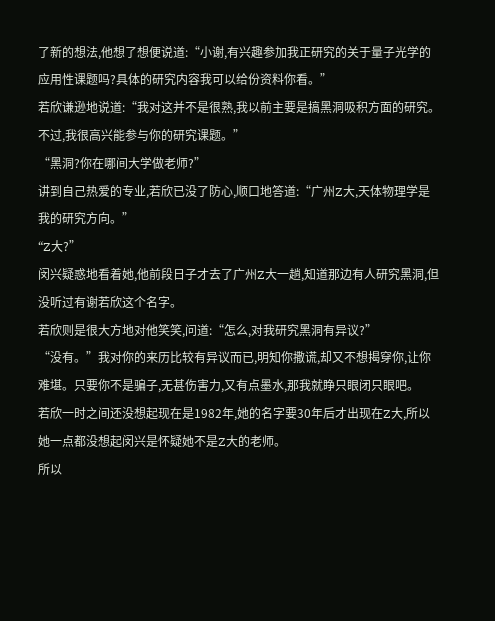了新的想法,他想了想便说道:“小谢,有兴趣参加我正研究的关于量子光学的应用性课题吗?具体的研究内容我可以给份资料你看。”
若欣谦逊地说道:“我对这并不是很熟,我以前主要是搞黑洞吸积方面的研究。不过,我很高兴能参与你的研究课题。”
“黑洞?你在哪间大学做老师?”
讲到自己热爱的专业,若欣已没了防心,顺口地答道:“广州Z大,天体物理学是我的研究方向。”
“Z大?”
闵兴疑惑地看着她,他前段日子才去了广州Z大一趟,知道那边有人研究黑洞,但没听过有谢若欣这个名字。
若欣则是很大方地对他笑笑,问道:“怎么,对我研究黑洞有异议?”
“没有。”我对你的来历比较有异议而已,明知你撒谎,却又不想揭穿你,让你难堪。只要你不是骗子,无甚伤害力,又有点墨水,那我就睁只眼闭只眼吧。
若欣一时之间还没想起现在是1982年,她的名字要30年后才出现在Z大,所以她一点都没想起闵兴是怀疑她不是Z大的老师。
所以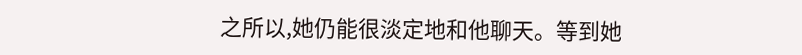之所以,她仍能很淡定地和他聊天。等到她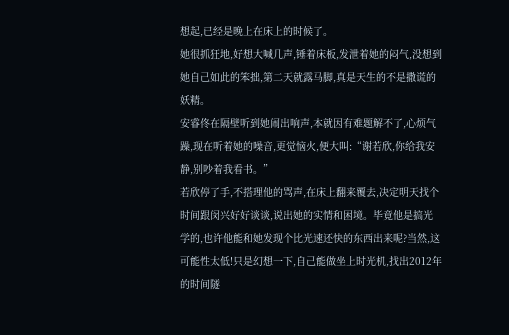想起,已经是晚上在床上的时候了。
她很抓狂地,好想大喊几声,锤着床板,发泄着她的闷气,没想到她自己如此的笨拙,第二天就露马脚,真是天生的不是撒谎的妖精。
安睿佟在隔壁听到她闹出响声,本就因有难题解不了,心烦气躁,现在听着她的噪音,更觉恼火,便大叫:“谢若欣,你给我安静,别吵着我看书。”
若欣停了手,不搭理他的骂声,在床上翻来覆去,决定明天找个时间跟闵兴好好谈谈,说出她的实情和困境。毕竟他是搞光学的,也许他能和她发现个比光速还快的东西出来呢?当然,这可能性太低!只是幻想一下,自己能做坐上时光机,找出2012年的时间隧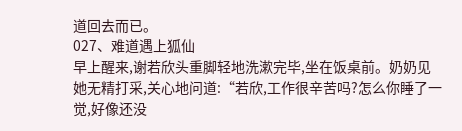道回去而已。
027、难道遇上狐仙
早上醒来,谢若欣头重脚轻地洗漱完毕,坐在饭桌前。奶奶见她无精打采,关心地问道:“若欣,工作很辛苦吗?怎么你睡了一觉,好像还没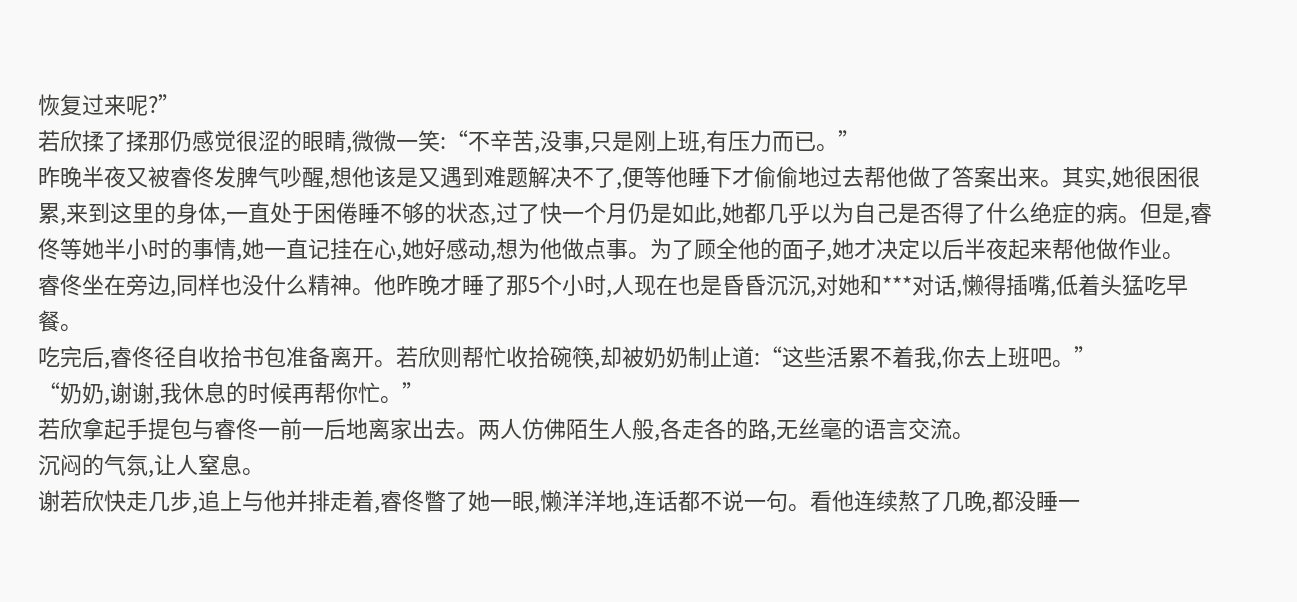恢复过来呢?”
若欣揉了揉那仍感觉很涩的眼睛,微微一笑:“不辛苦,没事,只是刚上班,有压力而已。”
昨晚半夜又被睿佟发脾气吵醒,想他该是又遇到难题解决不了,便等他睡下才偷偷地过去帮他做了答案出来。其实,她很困很累,来到这里的身体,一直处于困倦睡不够的状态,过了快一个月仍是如此,她都几乎以为自己是否得了什么绝症的病。但是,睿佟等她半小时的事情,她一直记挂在心,她好感动,想为他做点事。为了顾全他的面子,她才决定以后半夜起来帮他做作业。
睿佟坐在旁边,同样也没什么精神。他昨晚才睡了那5个小时,人现在也是昏昏沉沉,对她和***对话,懒得插嘴,低着头猛吃早餐。
吃完后,睿佟径自收拾书包准备离开。若欣则帮忙收拾碗筷,却被奶奶制止道:“这些活累不着我,你去上班吧。”
“奶奶,谢谢,我休息的时候再帮你忙。”
若欣拿起手提包与睿佟一前一后地离家出去。两人仿佛陌生人般,各走各的路,无丝毫的语言交流。
沉闷的气氛,让人窒息。
谢若欣快走几步,追上与他并排走着,睿佟瞥了她一眼,懒洋洋地,连话都不说一句。看他连续熬了几晚,都没睡一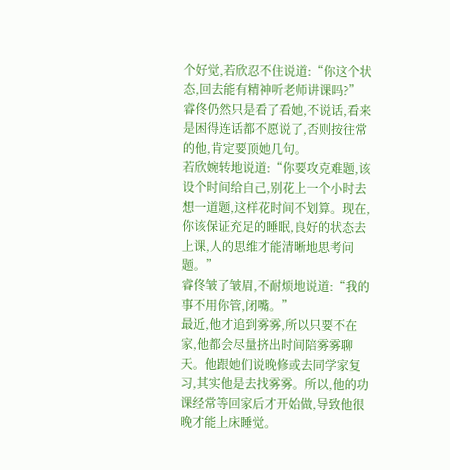个好觉,若欣忍不住说道:“你这个状态,回去能有精神听老师讲课吗?”
睿佟仍然只是看了看她,不说话,看来是困得连话都不愿说了,否则按往常的他,肯定要顶她几句。
若欣婉转地说道:“你要攻克难题,该设个时间给自己,别花上一个小时去想一道题,这样花时间不划算。现在,你该保证充足的睡眠,良好的状态去上课,人的思维才能清晰地思考问题。”
睿佟皱了皱眉,不耐烦地说道:“我的事不用你管,闭嘴。”
最近,他才追到雾雾,所以只要不在家,他都会尽量挤出时间陪雾雾聊天。他跟她们说晚修或去同学家复习,其实他是去找雾雾。所以,他的功课经常等回家后才开始做,导致他很晚才能上床睡觉。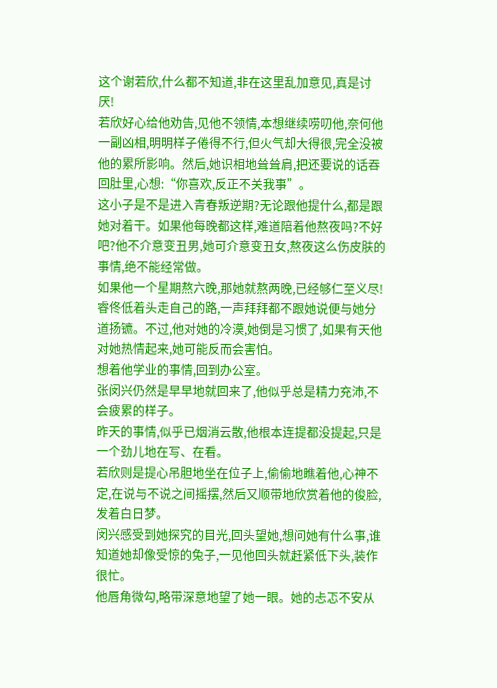这个谢若欣,什么都不知道,非在这里乱加意见,真是讨厌!
若欣好心给他劝告,见他不领情,本想继续唠叨他,奈何他一副凶相,明明样子倦得不行,但火气却大得很,完全没被他的累所影响。然后,她识相地耸耸肩,把还要说的话吞回肚里,心想:“你喜欢,反正不关我事”。
这小子是不是进入青春叛逆期?无论跟他提什么,都是跟她对着干。如果他每晚都这样,难道陪着他熬夜吗?不好吧?他不介意变丑男,她可介意变丑女,熬夜这么伤皮肤的事情,绝不能经常做。
如果他一个星期熬六晚,那她就熬两晚,已经够仁至义尽!
睿佟低着头走自己的路,一声拜拜都不跟她说便与她分道扬镳。不过,他对她的冷漠,她倒是习惯了,如果有天他对她热情起来,她可能反而会害怕。
想着他学业的事情,回到办公室。
张闵兴仍然是早早地就回来了,他似乎总是精力充沛,不会疲累的样子。
昨天的事情,似乎已烟消云散,他根本连提都没提起,只是一个劲儿地在写、在看。
若欣则是提心吊胆地坐在位子上,偷偷地瞧着他,心神不定,在说与不说之间摇摆,然后又顺带地欣赏着他的俊脸,发着白日梦。
闵兴感受到她探究的目光,回头望她,想问她有什么事,谁知道她却像受惊的兔子,一见他回头就赶紧低下头,装作很忙。
他唇角微勾,略带深意地望了她一眼。她的忐忑不安从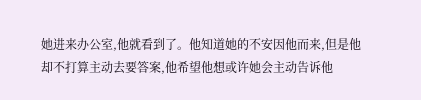她进来办公室,他就看到了。他知道她的不安因他而来,但是他却不打算主动去要答案,他希望他想或许她会主动告诉他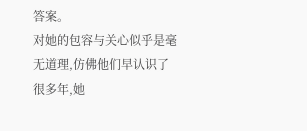答案。
对她的包容与关心似乎是毫无道理,仿佛他们早认识了很多年,她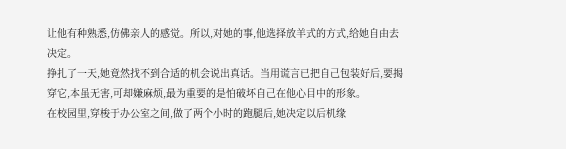让他有种熟悉,仿佛亲人的感觉。所以,对她的事,他选择放羊式的方式,给她自由去决定。
挣扎了一天,她竟然找不到合适的机会说出真话。当用谎言已把自己包装好后,要揭穿它,本虽无害,可却嫌麻烦,最为重要的是怕破坏自己在他心目中的形象。
在校园里,穿梭于办公室之间,做了两个小时的跑腿后,她决定以后机缘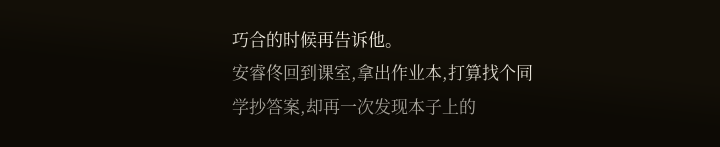巧合的时候再告诉他。
安睿佟回到课室,拿出作业本,打算找个同学抄答案,却再一次发现本子上的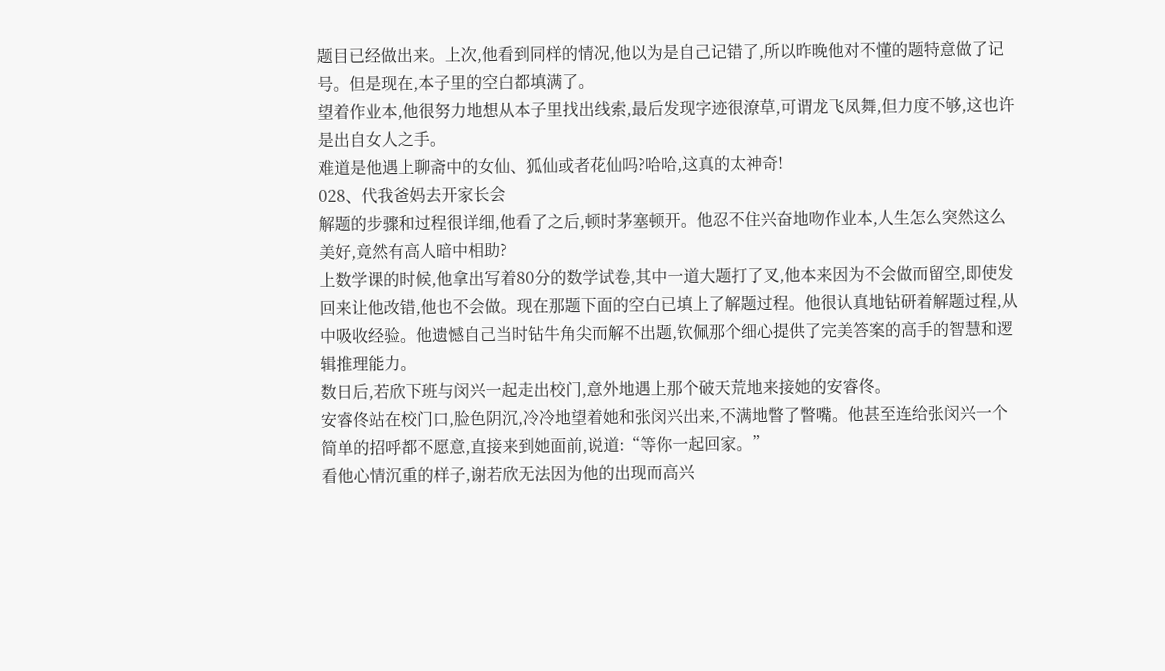题目已经做出来。上次,他看到同样的情况,他以为是自己记错了,所以昨晚他对不懂的题特意做了记号。但是现在,本子里的空白都填满了。
望着作业本,他很努力地想从本子里找出线索,最后发现字迹很潦草,可谓龙飞凤舞,但力度不够,这也许是出自女人之手。
难道是他遇上聊斋中的女仙、狐仙或者花仙吗?哈哈,这真的太神奇!
028、代我爸妈去开家长会
解题的步骤和过程很详细,他看了之后,顿时茅塞顿开。他忍不住兴奋地吻作业本,人生怎么突然这么美好,竟然有高人暗中相助?
上数学课的时候,他拿出写着80分的数学试卷,其中一道大题打了叉,他本来因为不会做而留空,即使发回来让他改错,他也不会做。现在那题下面的空白已填上了解题过程。他很认真地钻研着解题过程,从中吸收经验。他遗憾自己当时钻牛角尖而解不出题,钦佩那个细心提供了完美答案的高手的智慧和逻辑推理能力。
数日后,若欣下班与闵兴一起走出校门,意外地遇上那个破天荒地来接她的安睿佟。
安睿佟站在校门口,脸色阴沉,冷冷地望着她和张闵兴出来,不满地瞥了瞥嘴。他甚至连给张闵兴一个简单的招呼都不愿意,直接来到她面前,说道:“等你一起回家。”
看他心情沉重的样子,谢若欣无法因为他的出现而高兴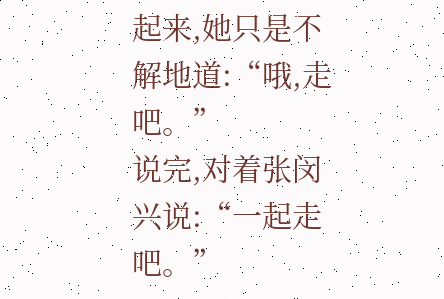起来,她只是不解地道:“哦,走吧。”
说完,对着张闵兴说:“一起走吧。”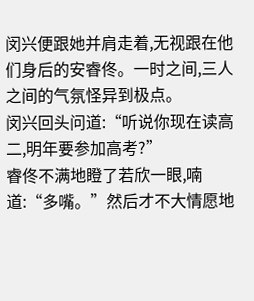闵兴便跟她并肩走着,无视跟在他们身后的安睿佟。一时之间,三人之间的气氛怪异到极点。
闵兴回头问道:“听说你现在读高二,明年要参加高考?”
睿佟不满地瞪了若欣一眼,喃道:“多嘴。”然后才不大情愿地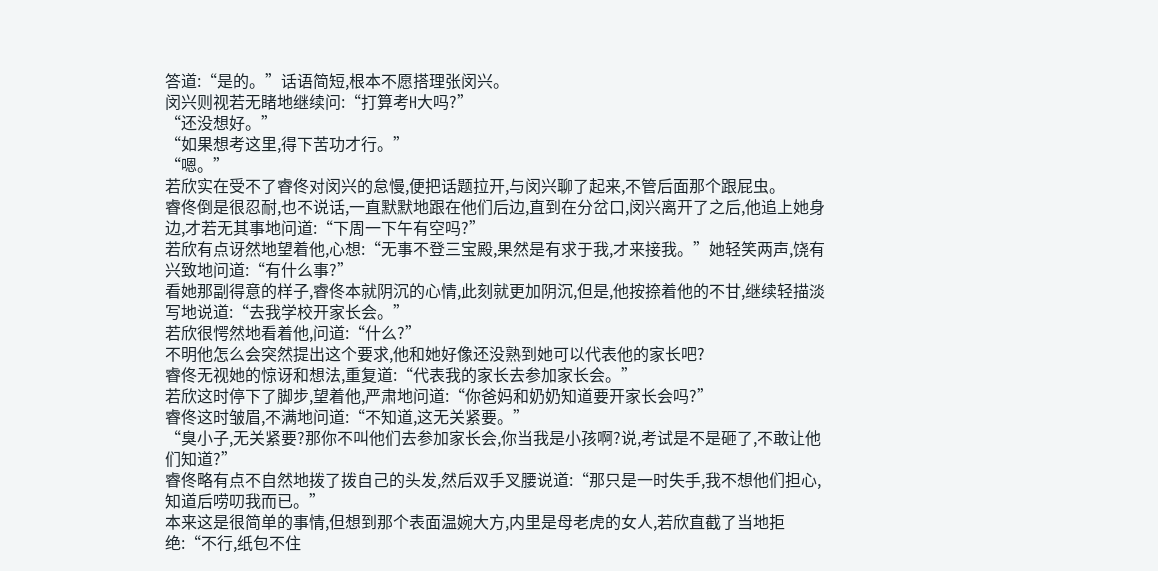答道:“是的。”话语简短,根本不愿搭理张闵兴。
闵兴则视若无睹地继续问:“打算考H大吗?”
“还没想好。”
“如果想考这里,得下苦功才行。”
“嗯。”
若欣实在受不了睿佟对闵兴的怠慢,便把话题拉开,与闵兴聊了起来,不管后面那个跟屁虫。
睿佟倒是很忍耐,也不说话,一直默默地跟在他们后边,直到在分岔口,闵兴离开了之后,他追上她身边,才若无其事地问道:“下周一下午有空吗?”
若欣有点讶然地望着他,心想:“无事不登三宝殿,果然是有求于我,才来接我。”她轻笑两声,饶有兴致地问道:“有什么事?”
看她那副得意的样子,睿佟本就阴沉的心情,此刻就更加阴沉,但是,他按捺着他的不甘,继续轻描淡写地说道:“去我学校开家长会。”
若欣很愕然地看着他,问道:“什么?”
不明他怎么会突然提出这个要求,他和她好像还没熟到她可以代表他的家长吧?
睿佟无视她的惊讶和想法,重复道:“代表我的家长去参加家长会。”
若欣这时停下了脚步,望着他,严肃地问道:“你爸妈和奶奶知道要开家长会吗?”
睿佟这时皱眉,不满地问道:“不知道,这无关紧要。”
“臭小子,无关紧要?那你不叫他们去参加家长会,你当我是小孩啊?说,考试是不是砸了,不敢让他们知道?”
睿佟略有点不自然地拨了拨自己的头发,然后双手叉腰说道:“那只是一时失手,我不想他们担心,知道后唠叨我而已。”
本来这是很简单的事情,但想到那个表面温婉大方,内里是母老虎的女人,若欣直截了当地拒绝:“不行,纸包不住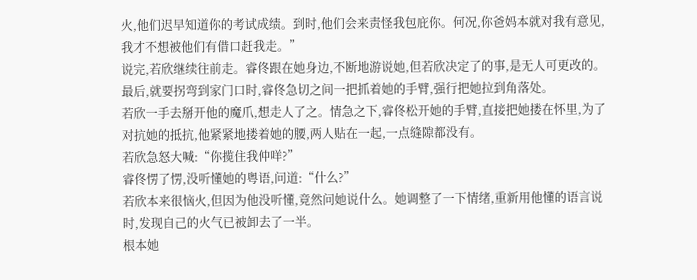火,他们迟早知道你的考试成绩。到时,他们会来责怪我包庇你。何况,你爸妈本就对我有意见,我才不想被他们有借口赶我走。”
说完,若欣继续往前走。睿佟跟在她身边,不断地游说她,但若欣决定了的事,是无人可更改的。最后,就要拐弯到家门口时,睿佟急切之间一把抓着她的手臂,强行把她拉到角落处。
若欣一手去掰开他的魔爪,想走人了之。情急之下,睿佟松开她的手臂,直接把她搂在怀里,为了对抗她的抵抗,他紧紧地搂着她的腰,两人贴在一起,一点缝隙都没有。
若欣急怒大喊:“你揽住我仲咩?”
睿佟愣了愣,没听懂她的粤语,问道:“什么?”
若欣本来很恼火,但因为他没听懂,竟然问她说什么。她调整了一下情绪,重新用他懂的语言说时,发现自己的火气已被卸去了一半。
根本她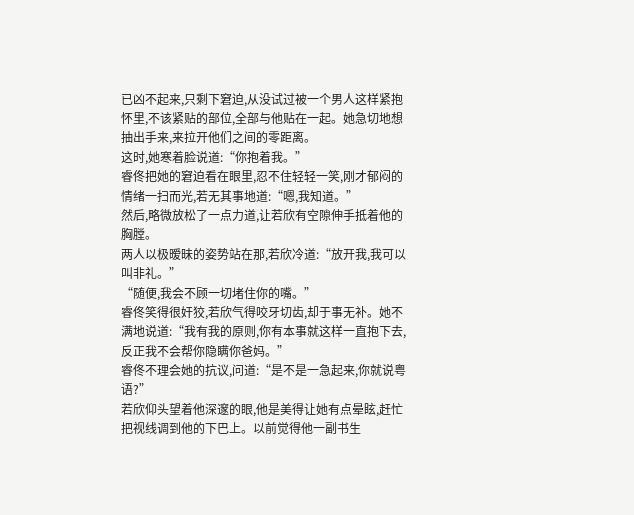已凶不起来,只剩下窘迫,从没试过被一个男人这样紧抱怀里,不该紧贴的部位,全部与他贴在一起。她急切地想抽出手来,来拉开他们之间的零距离。
这时,她寒着脸说道:“你抱着我。”
睿佟把她的窘迫看在眼里,忍不住轻轻一笑,刚才郁闷的情绪一扫而光,若无其事地道:“嗯,我知道。”
然后,略微放松了一点力道,让若欣有空隙伸手抵着他的胸膛。
两人以极暧昧的姿势站在那,若欣冷道:“放开我,我可以叫非礼。”
“随便,我会不顾一切堵住你的嘴。”
睿佟笑得很奸狡,若欣气得咬牙切齿,却于事无补。她不满地说道:“我有我的原则,你有本事就这样一直抱下去,反正我不会帮你隐瞒你爸妈。”
睿佟不理会她的抗议,问道:“是不是一急起来,你就说粤语?”
若欣仰头望着他深邃的眼,他是美得让她有点晕眩,赶忙把视线调到他的下巴上。以前觉得他一副书生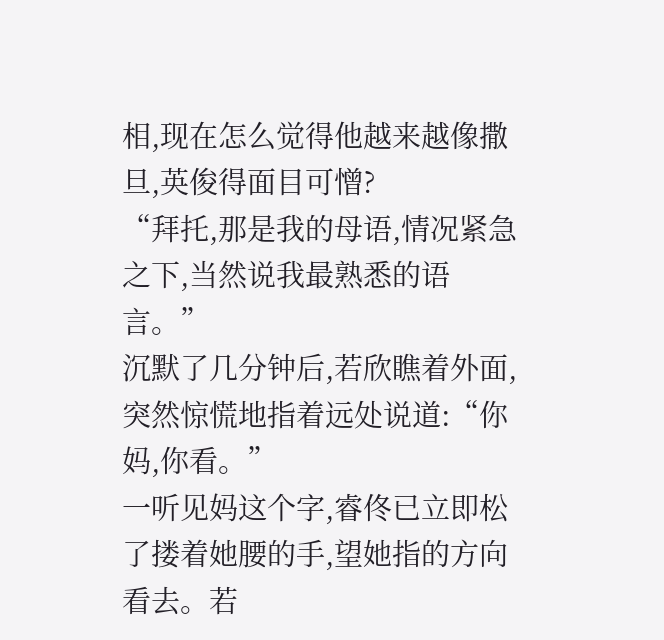相,现在怎么觉得他越来越像撒旦,英俊得面目可憎?
“拜托,那是我的母语,情况紧急之下,当然说我最熟悉的语言。”
沉默了几分钟后,若欣瞧着外面,突然惊慌地指着远处说道:“你妈,你看。”
一听见妈这个字,睿佟已立即松了搂着她腰的手,望她指的方向看去。若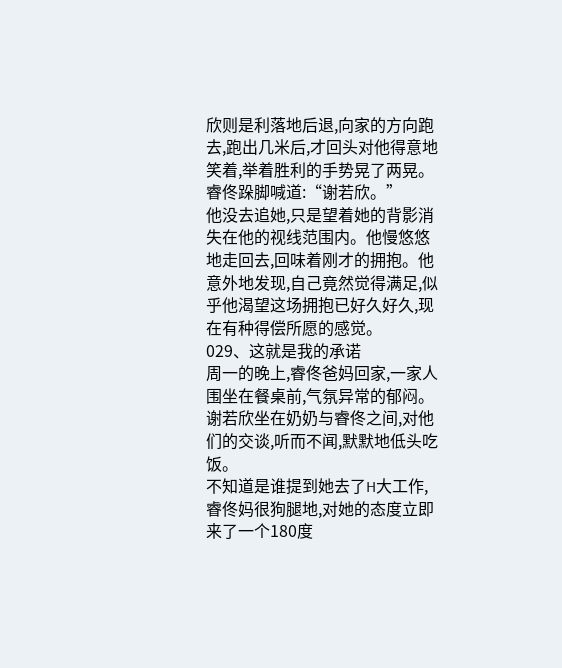欣则是利落地后退,向家的方向跑去,跑出几米后,才回头对他得意地笑着,举着胜利的手势晃了两晃。
睿佟跺脚喊道:“谢若欣。”
他没去追她,只是望着她的背影消失在他的视线范围内。他慢悠悠地走回去,回味着刚才的拥抱。他意外地发现,自己竟然觉得满足,似乎他渴望这场拥抱已好久好久,现在有种得偿所愿的感觉。
029、这就是我的承诺
周一的晚上,睿佟爸妈回家,一家人围坐在餐桌前,气氛异常的郁闷。
谢若欣坐在奶奶与睿佟之间,对他们的交谈,听而不闻,默默地低头吃饭。
不知道是谁提到她去了H大工作,睿佟妈很狗腿地,对她的态度立即来了一个180度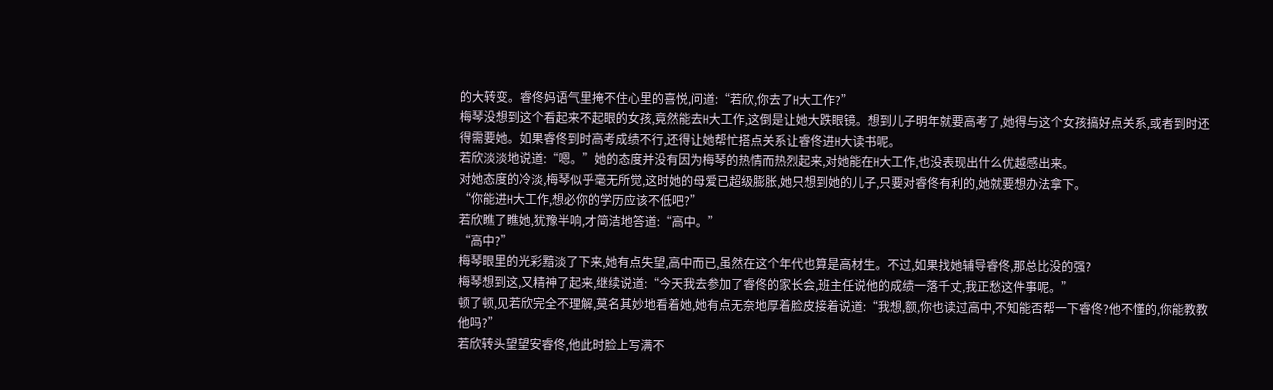的大转变。睿佟妈语气里掩不住心里的喜悦,问道:“若欣,你去了H大工作?”
梅琴没想到这个看起来不起眼的女孩,竟然能去H大工作,这倒是让她大跌眼镜。想到儿子明年就要高考了,她得与这个女孩搞好点关系,或者到时还得需要她。如果睿佟到时高考成绩不行,还得让她帮忙搭点关系让睿佟进H大读书呢。
若欣淡淡地说道:“嗯。”她的态度并没有因为梅琴的热情而热烈起来,对她能在H大工作,也没表现出什么优越感出来。
对她态度的冷淡,梅琴似乎毫无所觉,这时她的母爱已超级膨胀,她只想到她的儿子,只要对睿佟有利的,她就要想办法拿下。
“你能进H大工作,想必你的学历应该不低吧?”
若欣瞧了瞧她,犹豫半响,才简洁地答道:“高中。”
“高中?”
梅琴眼里的光彩黯淡了下来,她有点失望,高中而已,虽然在这个年代也算是高材生。不过,如果找她辅导睿佟,那总比没的强?
梅琴想到这,又精神了起来,继续说道:“今天我去参加了睿佟的家长会,班主任说他的成绩一落千丈,我正愁这件事呢。”
顿了顿,见若欣完全不理解,莫名其妙地看着她,她有点无奈地厚着脸皮接着说道:“我想,额,你也读过高中,不知能否帮一下睿佟?他不懂的,你能教教他吗?”
若欣转头望望安睿佟,他此时脸上写满不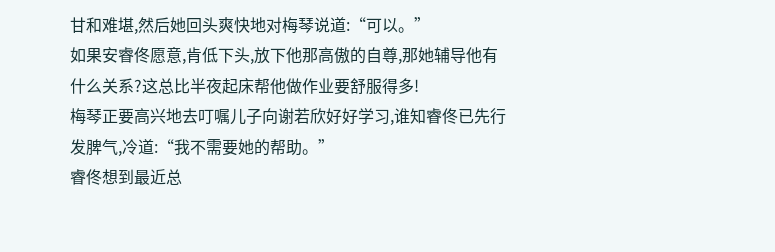甘和难堪,然后她回头爽快地对梅琴说道:“可以。”
如果安睿佟愿意,肯低下头,放下他那高傲的自尊,那她辅导他有什么关系?这总比半夜起床帮他做作业要舒服得多!
梅琴正要高兴地去叮嘱儿子向谢若欣好好学习,谁知睿佟已先行发脾气,冷道:“我不需要她的帮助。”
睿佟想到最近总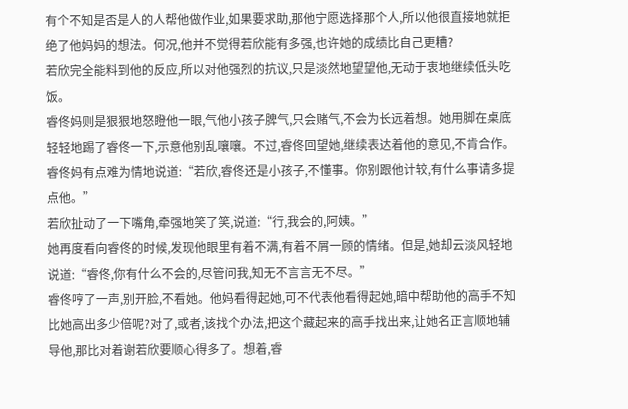有个不知是否是人的人帮他做作业,如果要求助,那他宁愿选择那个人,所以他很直接地就拒绝了他妈妈的想法。何况,他并不觉得若欣能有多强,也许她的成绩比自己更糟?
若欣完全能料到他的反应,所以对他强烈的抗议,只是淡然地望望他,无动于衷地继续低头吃饭。
睿佟妈则是狠狠地怒瞪他一眼,气他小孩子脾气,只会赌气,不会为长远着想。她用脚在桌底轻轻地踢了睿佟一下,示意他别乱嚷嚷。不过,睿佟回望她,继续表达着他的意见,不肯合作。
睿佟妈有点难为情地说道:“若欣,睿佟还是小孩子,不懂事。你别跟他计较,有什么事请多提点他。”
若欣扯动了一下嘴角,牵强地笑了笑,说道:“行,我会的,阿姨。”
她再度看向睿佟的时候,发现他眼里有着不满,有着不屑一顾的情绪。但是,她却云淡风轻地说道:“睿佟,你有什么不会的,尽管问我,知无不言言无不尽。”
睿佟哼了一声,别开脸,不看她。他妈看得起她,可不代表他看得起她,暗中帮助他的高手不知比她高出多少倍呢?对了,或者,该找个办法,把这个藏起来的高手找出来,让她名正言顺地辅导他,那比对着谢若欣要顺心得多了。想着,睿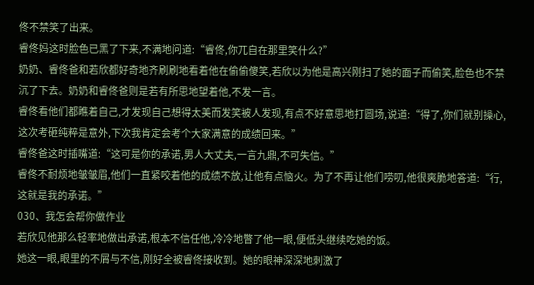佟不禁笑了出来。
睿佟妈这时脸色已黑了下来,不满地问道:“睿佟,你兀自在那里笑什么?”
奶奶、睿佟爸和若欣都好奇地齐刷刷地看着他在偷偷傻笑,若欣以为他是高兴刚扫了她的面子而偷笑,脸色也不禁沉了下去。奶奶和睿佟爸则是若有所思地望着他,不发一言。
睿佟看他们都瞧着自己,才发现自己想得太美而发笑被人发现,有点不好意思地打圆场,说道:“得了,你们就别操心,这次考砸纯粹是意外,下次我肯定会考个大家满意的成绩回来。”
睿佟爸这时插嘴道:“这可是你的承诺,男人大丈夫,一言九鼎,不可失信。”
睿佟不耐烦地皱皱眉,他们一直紧咬着他的成绩不放,让他有点恼火。为了不再让他们唠叨,他很爽脆地答道:“行,这就是我的承诺。”
030、我怎会帮你做作业
若欣见他那么轻率地做出承诺,根本不信任他,冷冷地瞥了他一眼,便低头继续吃她的饭。
她这一眼,眼里的不屑与不信,刚好全被睿佟接收到。她的眼神深深地刺激了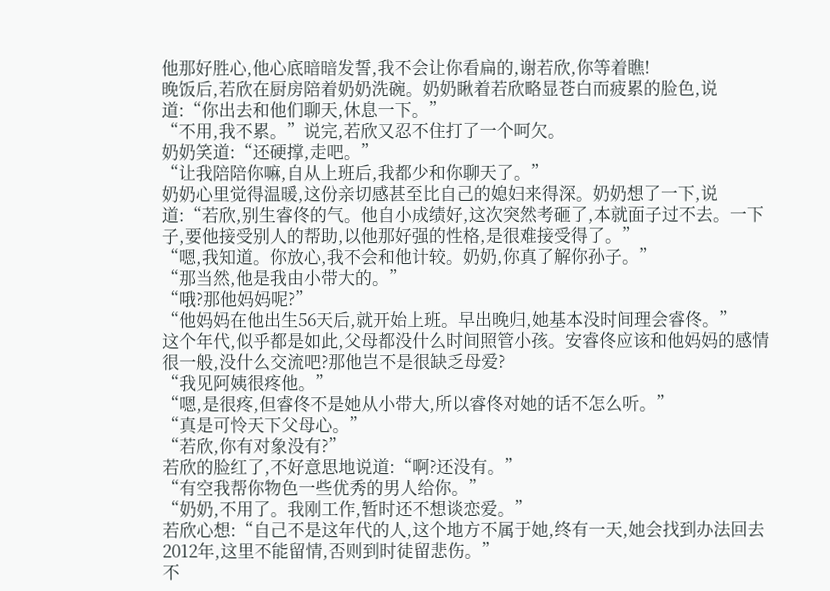他那好胜心,他心底暗暗发誓,我不会让你看扁的,谢若欣,你等着瞧!
晚饭后,若欣在厨房陪着奶奶洗碗。奶奶瞅着若欣略显苍白而疲累的脸色,说道:“你出去和他们聊天,休息一下。”
“不用,我不累。”说完,若欣又忍不住打了一个呵欠。
奶奶笑道:“还硬撑,走吧。”
“让我陪陪你嘛,自从上班后,我都少和你聊天了。”
奶奶心里觉得温暖,这份亲切感甚至比自己的媳妇来得深。奶奶想了一下,说道:“若欣,别生睿佟的气。他自小成绩好,这次突然考砸了,本就面子过不去。一下子,要他接受别人的帮助,以他那好强的性格,是很难接受得了。”
“嗯,我知道。你放心,我不会和他计较。奶奶,你真了解你孙子。”
“那当然,他是我由小带大的。”
“哦?那他妈妈呢?”
“他妈妈在他出生56天后,就开始上班。早出晚归,她基本没时间理会睿佟。”
这个年代,似乎都是如此,父母都没什么时间照管小孩。安睿佟应该和他妈妈的感情很一般,没什么交流吧?那他岂不是很缺乏母爱?
“我见阿姨很疼他。”
“嗯,是很疼,但睿佟不是她从小带大,所以睿佟对她的话不怎么听。”
“真是可怜天下父母心。”
“若欣,你有对象没有?”
若欣的脸红了,不好意思地说道:“啊?还没有。”
“有空我帮你物色一些优秀的男人给你。”
“奶奶,不用了。我刚工作,暂时还不想谈恋爱。”
若欣心想:“自己不是这年代的人,这个地方不属于她,终有一天,她会找到办法回去2012年,这里不能留情,否则到时徒留悲伤。”
不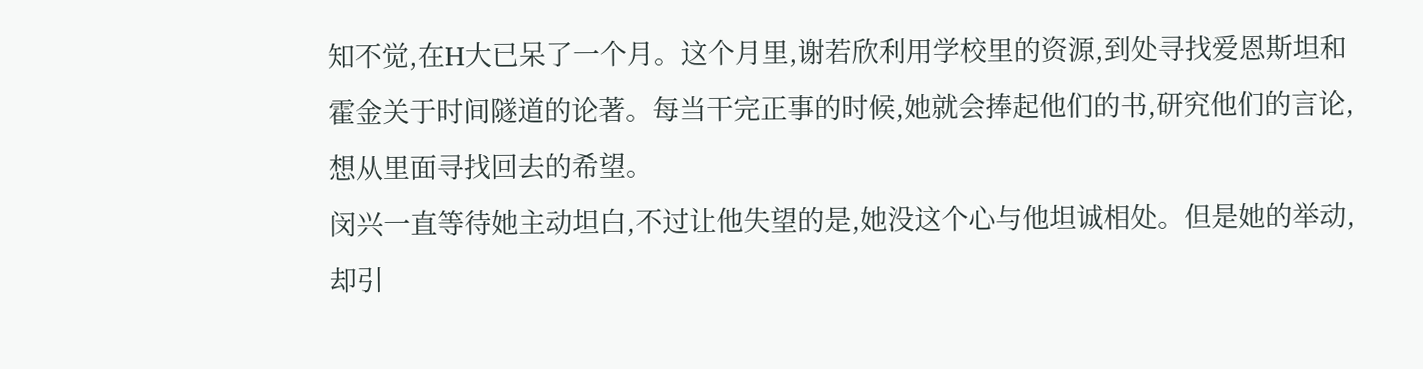知不觉,在H大已呆了一个月。这个月里,谢若欣利用学校里的资源,到处寻找爱恩斯坦和霍金关于时间隧道的论著。每当干完正事的时候,她就会捧起他们的书,研究他们的言论,想从里面寻找回去的希望。
闵兴一直等待她主动坦白,不过让他失望的是,她没这个心与他坦诚相处。但是她的举动,却引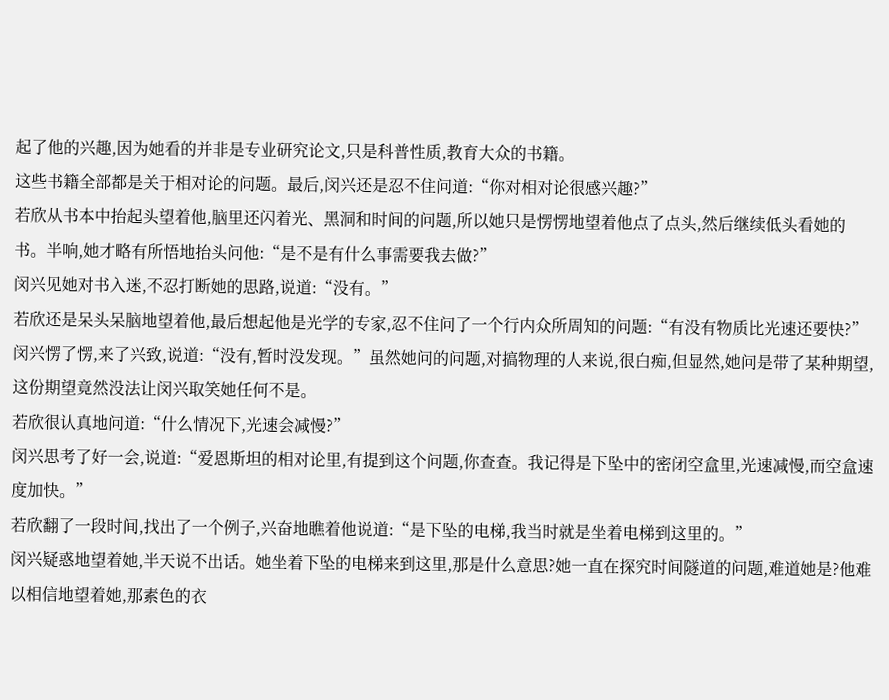起了他的兴趣,因为她看的并非是专业研究论文,只是科普性质,教育大众的书籍。
这些书籍全部都是关于相对论的问题。最后,闵兴还是忍不住问道:“你对相对论很感兴趣?”
若欣从书本中抬起头望着他,脑里还闪着光、黑洞和时间的问题,所以她只是愣愣地望着他点了点头,然后继续低头看她的书。半响,她才略有所悟地抬头问他:“是不是有什么事需要我去做?”
闵兴见她对书入迷,不忍打断她的思路,说道:“没有。”
若欣还是呆头呆脑地望着他,最后想起他是光学的专家,忍不住问了一个行内众所周知的问题:“有没有物质比光速还要快?”
闵兴愣了愣,来了兴致,说道:“没有,暂时没发现。”虽然她问的问题,对搞物理的人来说,很白痴,但显然,她问是带了某种期望,这份期望竟然没法让闵兴取笑她任何不是。
若欣很认真地问道:“什么情况下,光速会减慢?”
闵兴思考了好一会,说道:“爱恩斯坦的相对论里,有提到这个问题,你查查。我记得是下坠中的密闭空盒里,光速减慢,而空盒速度加快。”
若欣翻了一段时间,找出了一个例子,兴奋地瞧着他说道:“是下坠的电梯,我当时就是坐着电梯到这里的。”
闵兴疑惑地望着她,半天说不出话。她坐着下坠的电梯来到这里,那是什么意思?她一直在探究时间隧道的问题,难道她是?他难以相信地望着她,那素色的衣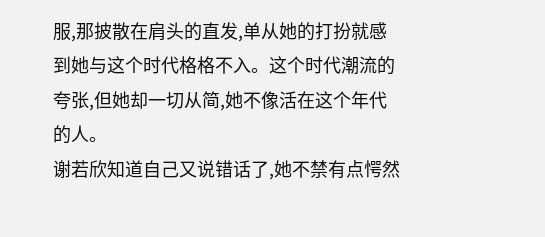服,那披散在肩头的直发,单从她的打扮就感到她与这个时代格格不入。这个时代潮流的夸张,但她却一切从简,她不像活在这个年代的人。
谢若欣知道自己又说错话了,她不禁有点愕然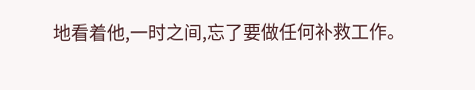地看着他,一时之间,忘了要做任何补救工作。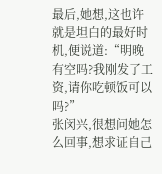最后,她想,这也许就是坦白的最好时机,便说道:“明晚有空吗?我刚发了工资,请你吃顿饭可以吗?”
张闵兴,很想问她怎么回事,想求证自己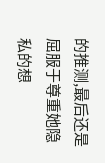的推测,最后还是屈服于尊重她隐私的想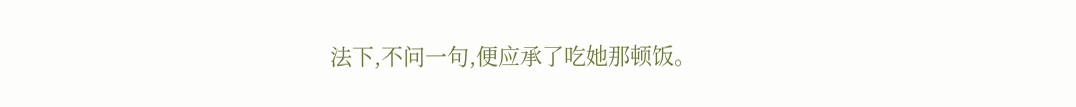法下,不问一句,便应承了吃她那顿饭。